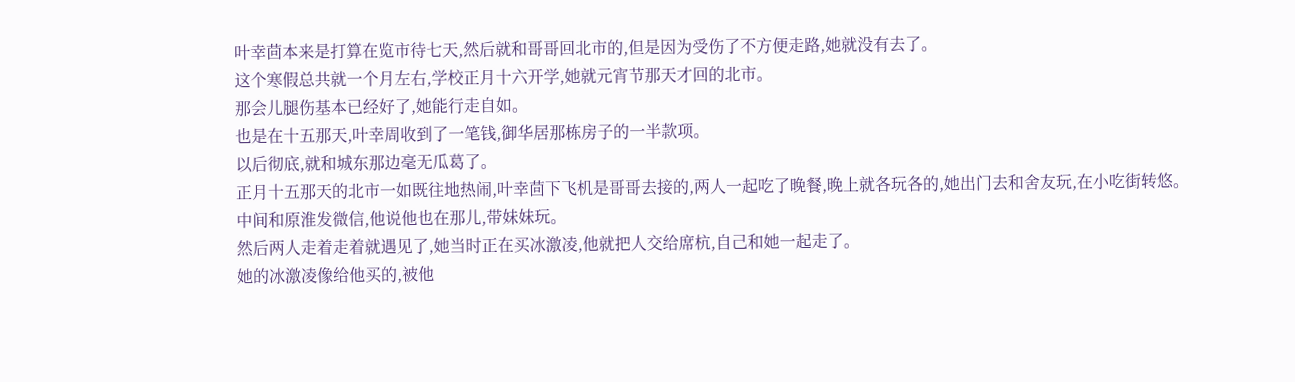叶幸茴本来是打算在览市待七天,然后就和哥哥回北市的,但是因为受伤了不方便走路,她就没有去了。
这个寒假总共就一个月左右,学校正月十六开学,她就元宵节那天才回的北市。
那会儿腿伤基本已经好了,她能行走自如。
也是在十五那天,叶幸周收到了一笔钱,御华居那栋房子的一半款项。
以后彻底,就和城东那边毫无瓜葛了。
正月十五那天的北市一如既往地热闹,叶幸茴下飞机是哥哥去接的,两人一起吃了晚餐,晚上就各玩各的,她出门去和舍友玩,在小吃街转悠。
中间和原淮发微信,他说他也在那儿,带妹妹玩。
然后两人走着走着就遇见了,她当时正在买冰激凌,他就把人交给席杭,自己和她一起走了。
她的冰激凌像给他买的,被他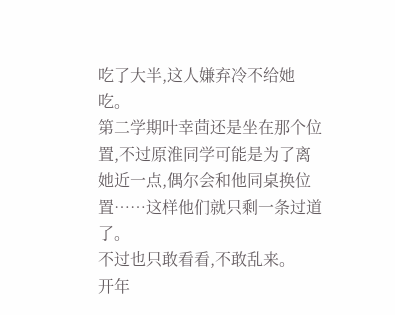吃了大半,这人嫌弃冷不给她吃。
第二学期叶幸茴还是坐在那个位置,不过原淮同学可能是为了离她近一点,偶尔会和他同桌换位置……这样他们就只剩一条过道了。
不过也只敢看看,不敢乱来。
开年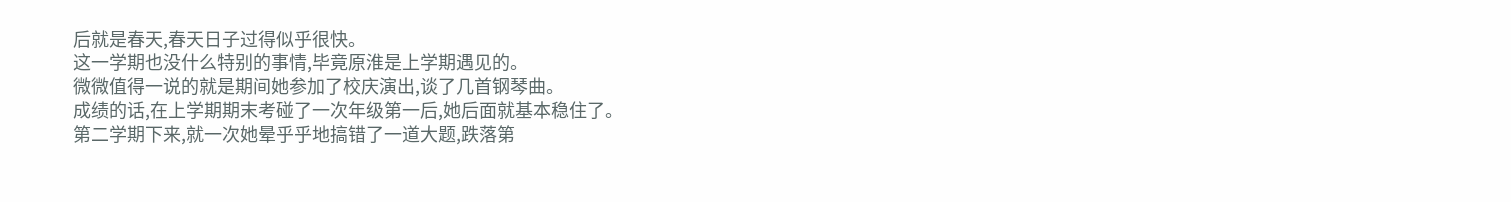后就是春天,春天日子过得似乎很快。
这一学期也没什么特别的事情,毕竟原淮是上学期遇见的。
微微值得一说的就是期间她参加了校庆演出,谈了几首钢琴曲。
成绩的话,在上学期期末考碰了一次年级第一后,她后面就基本稳住了。
第二学期下来,就一次她晕乎乎地搞错了一道大题,跌落第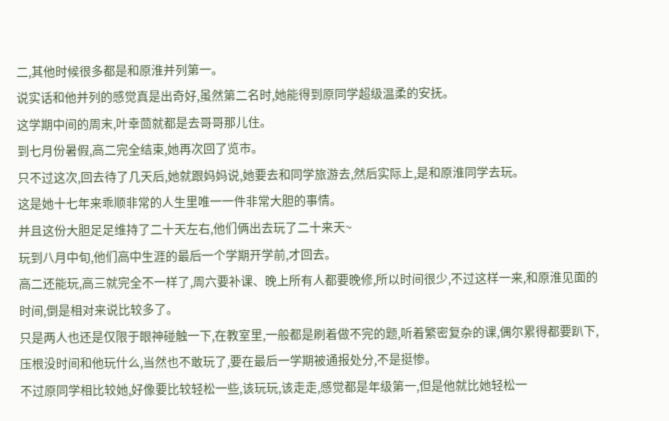二,其他时候很多都是和原淮并列第一。
说实话和他并列的感觉真是出奇好,虽然第二名时,她能得到原同学超级温柔的安抚。
这学期中间的周末,叶幸茴就都是去哥哥那儿住。
到七月份暑假,高二完全结束,她再次回了览市。
只不过这次,回去待了几天后,她就跟妈妈说,她要去和同学旅游去,然后实际上,是和原淮同学去玩。
这是她十七年来乖顺非常的人生里唯一一件非常大胆的事情。
并且这份大胆足足维持了二十天左右,他们俩出去玩了二十来天~
玩到八月中旬,他们高中生涯的最后一个学期开学前,才回去。
高二还能玩,高三就完全不一样了,周六要补课、晚上所有人都要晚修,所以时间很少,不过这样一来,和原淮见面的时间,倒是相对来说比较多了。
只是两人也还是仅限于眼神碰触一下,在教室里,一般都是刷着做不完的题,听着繁密复杂的课,偶尔累得都要趴下,压根没时间和他玩什么,当然也不敢玩了,要在最后一学期被通报处分,不是挺惨。
不过原同学相比较她,好像要比较轻松一些,该玩玩,该走走,感觉都是年级第一,但是他就比她轻松一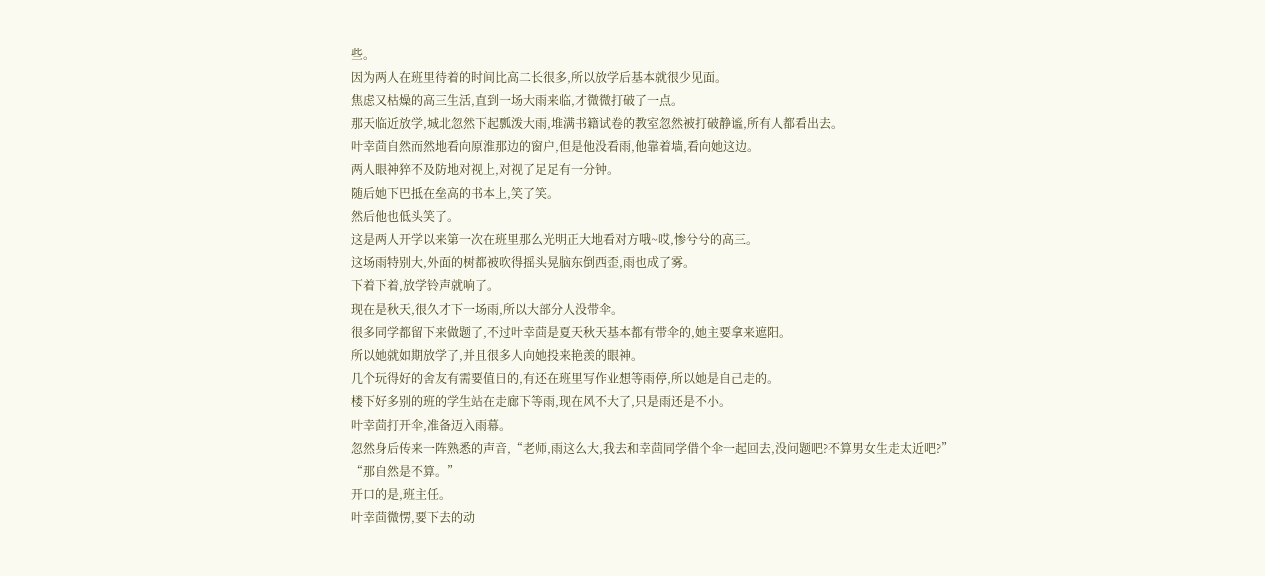些。
因为两人在班里待着的时间比高二长很多,所以放学后基本就很少见面。
焦虑又枯燥的高三生活,直到一场大雨来临,才微微打破了一点。
那天临近放学,城北忽然下起瓢泼大雨,堆满书籍试卷的教室忽然被打破静谧,所有人都看出去。
叶幸茴自然而然地看向原淮那边的窗户,但是他没看雨,他靠着墙,看向她这边。
两人眼神猝不及防地对视上,对视了足足有一分钟。
随后她下巴抵在垒高的书本上,笑了笑。
然后他也低头笑了。
这是两人开学以来第一次在班里那么光明正大地看对方哦~哎,惨兮兮的高三。
这场雨特别大,外面的树都被吹得摇头晃脑东倒西歪,雨也成了雾。
下着下着,放学铃声就响了。
现在是秋天,很久才下一场雨,所以大部分人没带伞。
很多同学都留下来做题了,不过叶幸茴是夏天秋天基本都有带伞的,她主要拿来遮阳。
所以她就如期放学了,并且很多人向她投来艳羡的眼神。
几个玩得好的舍友有需要值日的,有还在班里写作业想等雨停,所以她是自己走的。
楼下好多别的班的学生站在走廊下等雨,现在风不大了,只是雨还是不小。
叶幸茴打开伞,准备迈入雨幕。
忽然身后传来一阵熟悉的声音,“老师,雨这么大,我去和幸茴同学借个伞一起回去,没问题吧?不算男女生走太近吧?”
“那自然是不算。”
开口的是,班主任。
叶幸茴微愣,要下去的动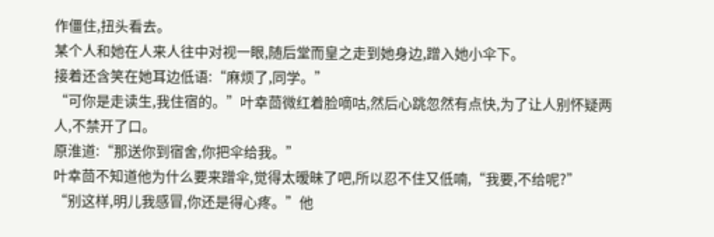作僵住,扭头看去。
某个人和她在人来人往中对视一眼,随后堂而皇之走到她身边,蹭入她小伞下。
接着还含笑在她耳边低语:“麻烦了,同学。”
“可你是走读生,我住宿的。”叶幸茴微红着脸嘀咕,然后心跳忽然有点快,为了让人别怀疑两人,不禁开了口。
原淮道:“那送你到宿舍,你把伞给我。”
叶幸茴不知道他为什么要来蹭伞,觉得太暧昧了吧,所以忍不住又低喃,“我要,不给呢?”
“别这样,明儿我感冒,你还是得心疼。”他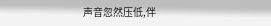声音忽然压低,伴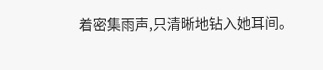着密集雨声,只清晰地钻入她耳间。